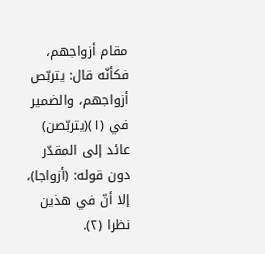مقام أزواجهم، فكأنّه قال: يتربّص أزواجهم، والضمير في (١)(يتربّصن) عائد إلى المقدّر دون قوله: (أزواجا)، إلا أنّ في هذين نظرا (٢).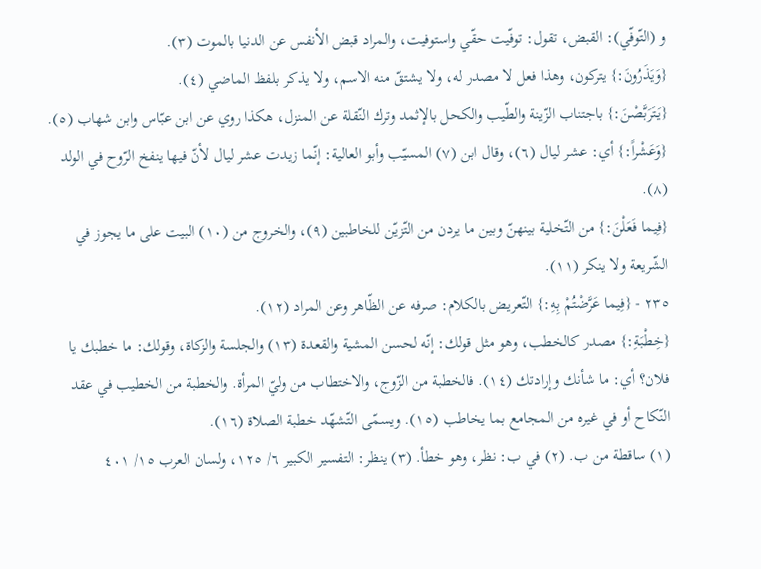و (التّوفّي): القبض، تقول: توفّيت حقّي واستوفيت، والمراد قبض الأنفس عن الدنيا بالموت (٣).
{وَيَذَرُونَ:} يتركون، وهذا فعل لا مصدر له، ولا يشتقّ منه الاسم، ولا يذكر بلفظ الماضي (٤).
{يَتَرَبَّصْنَ:} باجتناب الزّينة والطّيب والكحل بالإثمد وترك النّقلة عن المنزل، هكذا روي عن ابن عبّاس وابن شهاب (٥).
{وَعَشْراً:} أي: عشر ليال (٦)، وقال ابن (٧) المسيّب وأبو العالية: إنّما زيدت عشر ليال لأنّ فيها ينفخ الرّوح في الولد (٨).
{فِيما فَعَلْنَ:} من التّخلية بينهنّ وبين ما يردن من التّزيّن للخاطبين (٩)، والخروج من (١٠) البيت على ما يجوز في الشّريعة ولا ينكر (١١).
٢٣٥ - {فِيما عَرَّضْتُمْ بِهِ:} التّعريض بالكلام: صرفه عن الظّاهر وعن المراد (١٢).
{خِطْبَةِ:} مصدر كالخطب، وهو مثل قولك: إنّه لحسن المشية والقعدة (١٣) والجلسة والزكاة، وقولك: ما خطبك يا فلان؟ أي: ما شأنك وإرادتك (١٤). فالخطبة من الزّوج، والاختطاب من وليّ المرأة. والخطبة من الخطيب في عقد النّكاح أو في غيره من المجامع بما يخاطب (١٥). ويسمّى التّشهّد خطبة الصلاة (١٦).
(١) ساقطة من ب. (٢) في ب: نظر، وهو خطأ. (٣) ينظر: التفسير الكبير ٦/ ١٢٥، ولسان العرب ١٥/ ٤٠١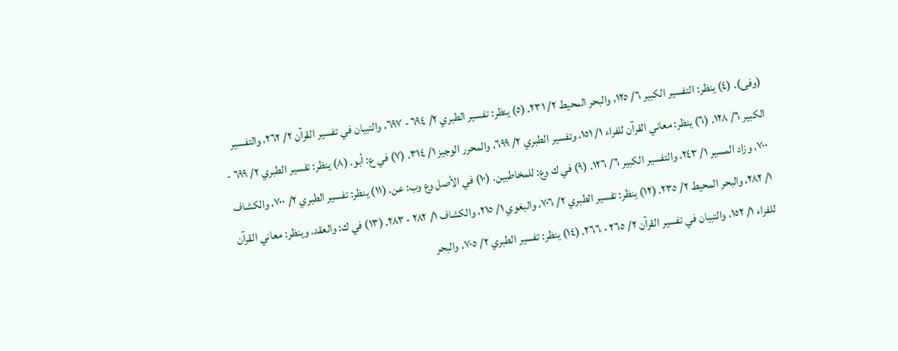(وفى). (٤) ينظر: التفسير الكبير ٦/ ١٢٥، والبحر المحيط ٢/ ٢٣١. (٥) ينظر: تفسير الطبري ٢/ ٦٩٤ - ٦٩٧، والتبيان في تفسير القرآن ٢/ ٢٦٢، والتفسير الكبير ٦/ ١٢٨. (٦) ينظر: معاني القرآن للفراء ١/ ١٥١، وتفسير الطبري ٢/ ٦٩٩، والمحرر الوجيز ١/ ٣١٤. (٧) في ع: أبو. (٨) ينظر: تفسير الطبري ٢/ ٦٩٩ - ٧٠٠، وزاد المسير ١/ ٢٤٣، والتفسير الكبير ٦/ ١٢٦. (٩) في ك وع: للمخاطبين. (١٠) في الأصل وع وب: عن. (١١) ينظر: تفسير الطبري ٢/ ٧٠٠، والكشاف ١/ ٢٨٢، والبحر المحيط ٢/ ٢٣٥. (١٢) ينظر: تفسير الطبري ٢/ ٧٠٦، والبغوي ١/ ٢١٥، والكشاف ١/ ٢٨٢ - ٢٨٣. (١٣) في ك: والعقد. وينظر: معاني القرآن للفراء ١/ ١٥٢، والتبيان في تفسير القرآن ٢/ ٢٦٥ - ٢٦٦. (١٤) ينظر: تفسير الطبري ٢/ ٧٠٥، والبحر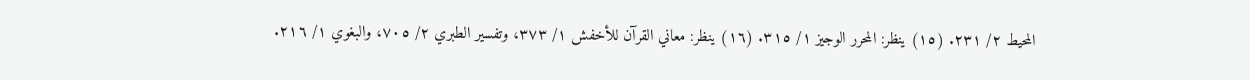المحيط ٢/ ٢٣١. (١٥) ينظر: المحرر الوجيز ١/ ٣١٥. (١٦) ينظر: معاني القرآن للأخفش ١/ ٣٧٣، وتفسير الطبري ٢/ ٧٠٥، والبغوي ١/ ٢١٦.